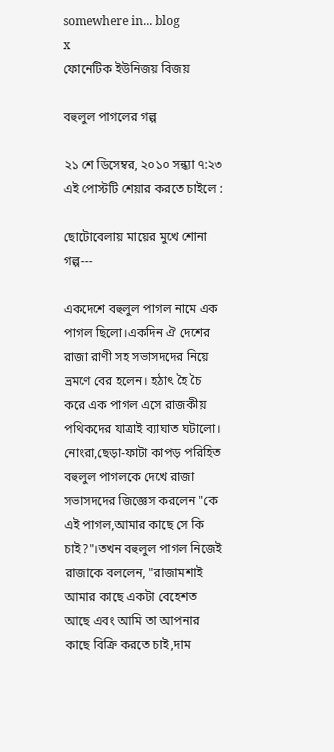somewhere in... blog
x
ফোনেটিক ইউনিজয় বিজয়

বহুলুল পাগলের গল্প

২১ শে ডিসেম্বর, ২০১০ সন্ধ্যা ৭:২৩
এই পোস্টটি শেয়ার করতে চাইলে :

ছোটোবেলায় মায়ের মুখে শোনা গল্প---

একদেশে বহুলুল পাগল নামে এক পাগল ছিলো।একদিন ঐ দেশের রাজা রাণী সহ সভাসদদের নিয়ে ভ্রমণে বের হলেন। হঠাৎ হৈ চৈ করে এক পাগল এসে রাজকীয় পথিকদের যাত্রাই ব্যাঘাত ঘটালো। নোংরা,ছেড়া-ফাটা কাপড় পরিহিত বহুলুল পাগলকে দেখে রাজা সভাসদদের জিজ্ঞেস করলেন "কে এই পাগল,আমার কাছে সে কি চাই?"।তখন বহুলুল পাগল নিজেই রাজাকে বললেন, "রাজামশাই আমার কাছে একটা বেহেশত আছে এবং আমি তা আপনার কাছে বিক্রি করতে চাই,দাম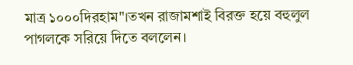মাত্র ১০০০দিরহাম"।তখন রাজামশাই বিরক্ত হয়ে বহুলুল পাগলকে সরিয়ে দিতে বললেন।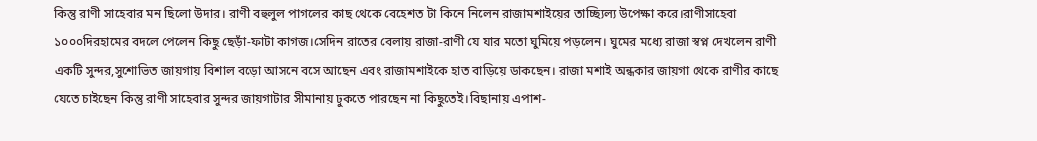কিন্তু রাণী সাহেবার মন ছিলো উদার। রাণী বহুলুল পাগলের কাছ থেকে বেহেশত টা কিনে নিলেন রাজামশাইয়ের তাচ্ছ্যিল্য উপেক্ষা করে।রাণীসাহেবা ১০০০দিরহামের বদলে পেলেন কিছু ছেড়াঁ-ফাটা কাগজ।সেদিন রাতের বেলায় রাজা-রাণী যে যার মতো ঘুমিয়ে পড়লেন। ঘুমের মধ্যে রাজা স্বপ্ন দেখলেন রাণী একটি সুন্দর,সুশোভিত জায়গায় বিশাল বড়ো আসনে বসে আছেন এবং রাজামশাইকে হাত বাড়িয়ে ডাকছেন। রাজা মশাই অন্ধকার জায়গা থেকে রাণীর কাছে যেতে চাইছেন কিন্তু রাণী সাহেবার সুন্দর জায়গাটার সীমানায় ঢুকতে পারছেন না কিছুতেই।বিছানায় এপাশ-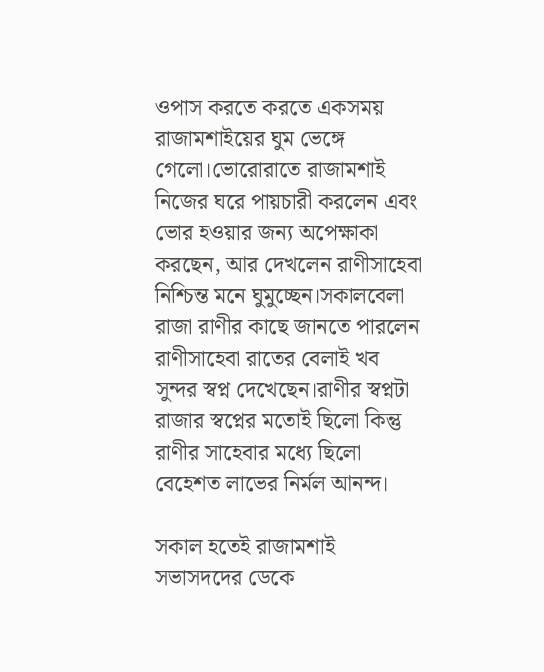ওপাস করতে করতে একসময় রাজামশাইয়ের ঘুম ভেঙ্গে গেলো।ভোরোরাতে রাজামশাই নিজের ঘরে পায়চারী করলেন এবং ভোর হওয়ার জন্য অপেক্ষাকা করছেন, আর দেখলেন রাণীসাহেবা নিশ্চিন্ত মনে ঘুমুচ্ছেন।সকালবেলা রাজা রাণীর কাছে জানতে পারলেন রাণীসাহেবা রাতের বেলাই খব সুন্দর স্বপ্ন দেখেছেন।রাণীর স্বপ্নটা রাজার স্বপ্নের মতোই ছিলো কিন্তু রাণীর সাহেবার মধ্যে ছিলো বেহেশত লাভের নির্মল আনন্দ।

সকাল হতেই রাজামশাই সভাসদদের ডেকে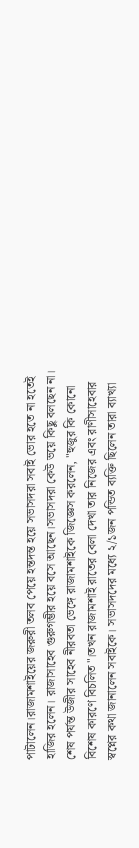পাটালেন।রাজামশাইয়ের জরুরী তলব পেয়ে হন্তদন্ত হয়ে সভাসদরা সবাই ভোর হতে না হতেই হাজির হলেন। রাজাসাহেব গুরুগম্ভীর হয়ে বসে আছেন।সভাসদরা কেউ ভয়ে কিছু বলছেন না। শেষ পর্যন্ত উজীর সাহেব নীরবতা ভেঙ্গে রাজামশাইকে জিজ্ঞেস করলেন, "হুজুর কি কোনো বিশেষ কারণে বিচলিত"।তখন রাজামশাই রাতের বেলা দেখা তার নিজের এবং রাণীসাহেবার স্বপ্নের কথা জানালেন সবাইকে। সভাসদদের মধ্যে ২/১জন পন্ডিত ব্যক্তি ছিলেন তারা ব্যাখ্যা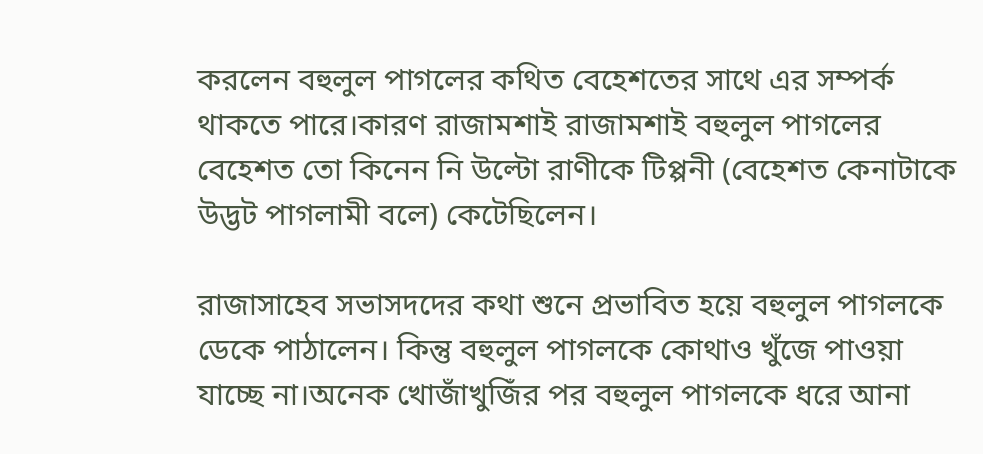করলেন বহুলুল পাগলের কথিত বেহেশতের সাথে এর সম্পর্ক থাকতে পারে।কারণ রাজামশাই রাজামশাই বহুলুল পাগলের বেহেশত তো কিনেন নি উল্টো রাণীকে টিপ্পনী (বেহেশত কেনাটাকে উদ্ভট পাগলামী বলে) কেটেছিলেন।

রাজাসাহেব সভাসদদের কথা শুনে প্রভাবিত হয়ে বহুলুল পাগলকে ডেকে পাঠালেন। কিন্তু বহুলুল পাগলকে কোথাও খুঁজে পাওয়া যাচ্ছে না।অনেক খোজাঁখুজিঁর পর বহুলুল পাগলকে ধরে আনা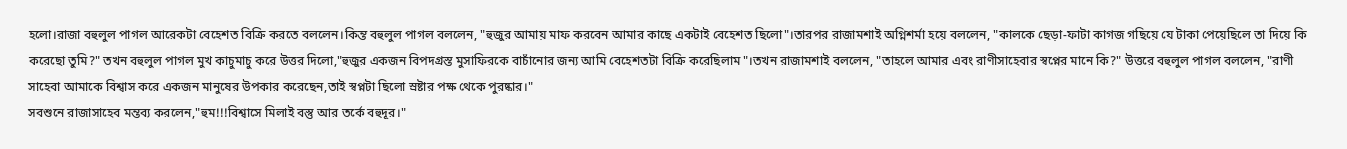হলো।রাজা বহুলুল পাগল আরেকটা বেহেশত বিক্রি করতে বললেন।কিন্ত বহুলুল পাগল বললেন, "হুজুর আমায় মাফ করবেন আমার কাছে একটাই বেহেশত ছিলো"।তারপর রাজামশাই অগ্নিশর্মা হয়ে বললেন, "কালকে ছেড়া-ফাটা কাগজ গছিয়ে যে টাকা পেয়েছিলে তা দিয়ে কি করেছো তুমি?" তখন বহুলুল পাগল মুখ কাচুমাচু করে উত্তর দিলো,"হুজুর একজন বিপদগ্রস্ত মুসাফিরকে বাচাঁনোর জন্য আমি বেহেশতটা বিক্রি করেছিলাম"।তখন রাজামশাই বললেন, "তাহলে আমার এবং রাণীসাহেবার স্বপ্নের মানে কি?" উত্তরে বহুলুল পাগল বললেন, "রাণী সাহেবা আমাকে বিশ্বাস করে একজন মানুষের উপকার করেছেন,তাই স্বপ্নটা ছিলো স্রষ্টার পক্ষ থেকে পুরষ্কার।"
সবশুনে রাজাসাহেব মন্তব্য করলেন,"হুম!!!বিশ্বাসে মিলাই বস্তু আর তর্কে বহুদূর।"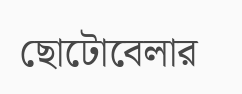ছোটোবেলার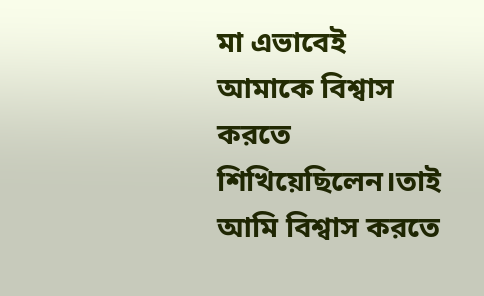মা এভাবেই আমাকে বিশ্বাস করতে শিখিয়েছিলেন।তাই আমি বিশ্বাস করতে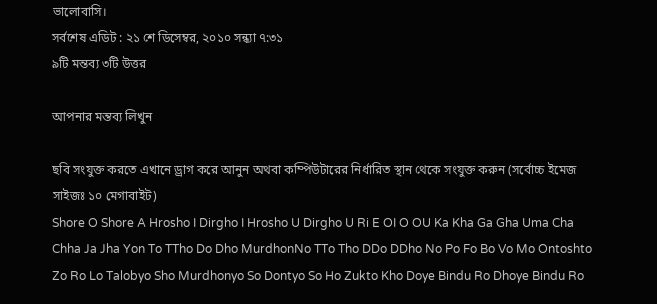ভালোবাসি।
সর্বশেষ এডিট : ২১ শে ডিসেম্বর, ২০১০ সন্ধ্যা ৭:৩১
৯টি মন্তব্য ৩টি উত্তর

আপনার মন্তব্য লিখুন

ছবি সংযুক্ত করতে এখানে ড্রাগ করে আনুন অথবা কম্পিউটারের নির্ধারিত স্থান থেকে সংযুক্ত করুন (সর্বোচ্চ ইমেজ সাইজঃ ১০ মেগাবাইট)
Shore O Shore A Hrosho I Dirgho I Hrosho U Dirgho U Ri E OI O OU Ka Kha Ga Gha Uma Cha Chha Ja Jha Yon To TTho Do Dho MurdhonNo TTo Tho DDo DDho No Po Fo Bo Vo Mo Ontoshto Zo Ro Lo Talobyo Sho Murdhonyo So Dontyo So Ho Zukto Kho Doye Bindu Ro Dhoye Bindu Ro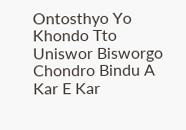Ontosthyo Yo Khondo Tto Uniswor Bisworgo Chondro Bindu A Kar E Kar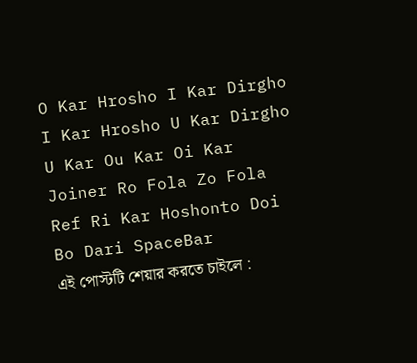O Kar Hrosho I Kar Dirgho I Kar Hrosho U Kar Dirgho U Kar Ou Kar Oi Kar Joiner Ro Fola Zo Fola Ref Ri Kar Hoshonto Doi Bo Dari SpaceBar
এই পোস্টটি শেয়ার করতে চাইলে :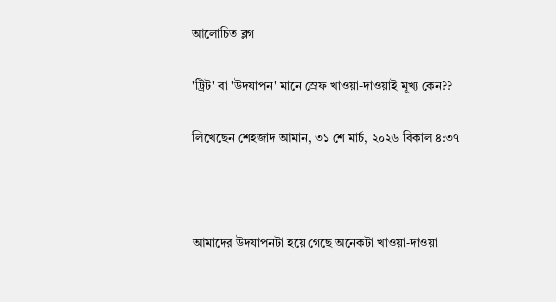আলোচিত ব্লগ

'ট্রিট' বা 'উদযাপন' মানে স্রেফ খাওয়া-দাওয়াই মূখ্য কেন??

লিখেছেন শেহজাদ আমান, ৩১ শে মার্চ, ২০২৬ বিকাল ৪:৩৭



আমাদের উদযাপনটা হয়ে গেছে অনেকটা খাওয়া-দাওয়া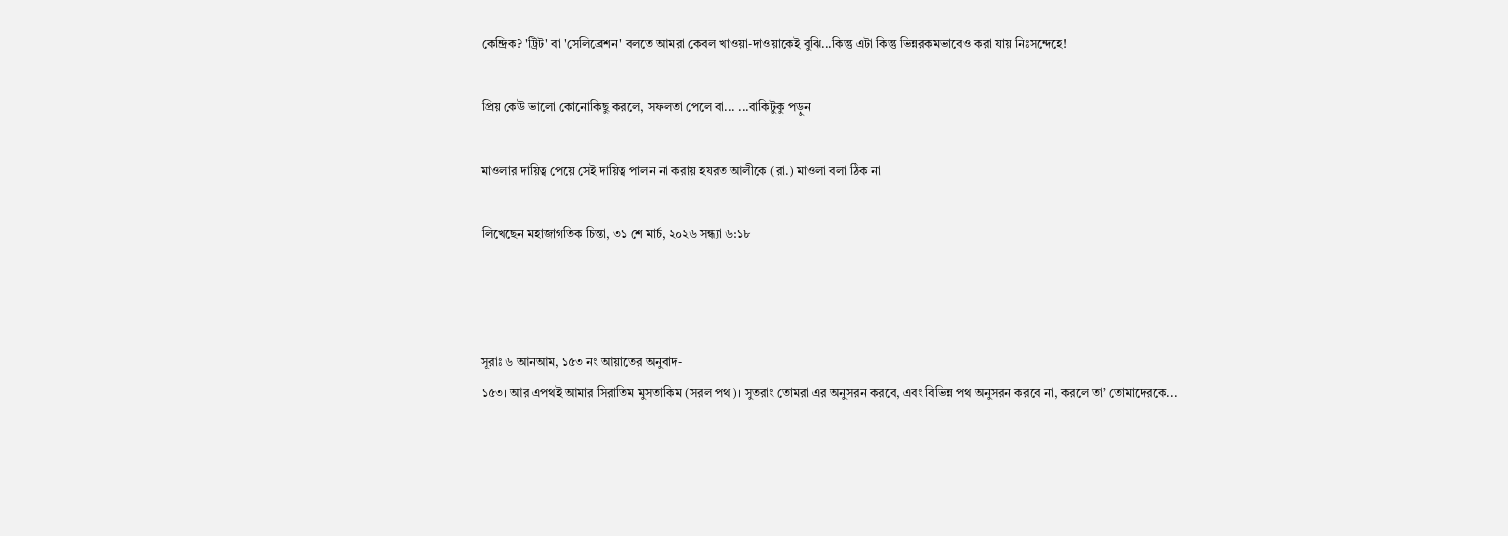কেন্দ্রিক? 'ট্রিট' বা 'সেলিব্রেশন' বলতে আমরা কেবল খাওয়া-দাওয়াকেই বুঝি...কিন্তু এটা কিন্তু ভিন্নরকমভাবেও করা যায় নিঃসন্দেহে!

প্রিয় কেউ ভালো কোনোকিছু করলে, সফলতা পেলে বা... ...বাকিটুকু পড়ুন

মাওলার দায়িত্ব পেয়ে সেই দায়িত্ব পালন না করায় হযরত আলীকে (রা.) মাওলা বলা ঠিক না

লিখেছেন মহাজাগতিক চিন্তা, ৩১ শে মার্চ, ২০২৬ সন্ধ্যা ৬:১৮



সূরাঃ ৬ আনআম, ১৫৩ নং আয়াতের অনুবাদ-
১৫৩। আর এপথই আমার সিরাতিম মুসতাকিম (সরল পথ)। সুতরাং তোমরা এর অনুসরন করবে, এবং বিভিন্ন পথ অনুসরন করবে না, করলে তা’ তোমাদেরকে...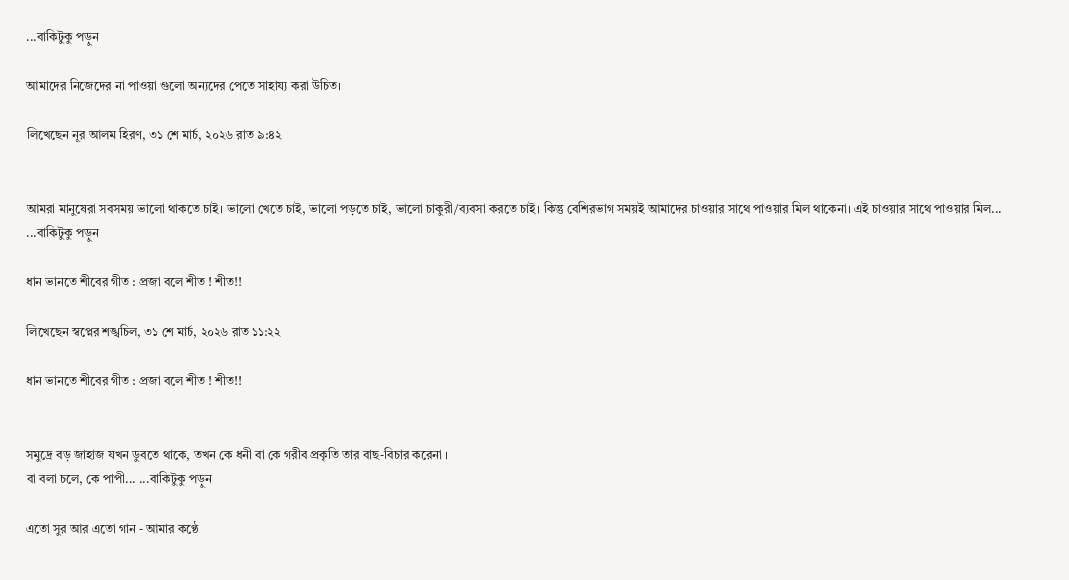...বাকিটুকু পড়ুন

আমাদের নিজেদের না পাওয়া গুলো অন্যদের পেতে সাহায্য করা উচিত।

লিখেছেন নূর আলম হিরণ, ৩১ শে মার্চ, ২০২৬ রাত ৯:৪২


আমরা মানুষেরা সবসময় ভালো থাকতে চাই। ভালো খেতে চাই, ভালো পড়তে চাই, ভালো চাকুরী/ব্যবসা করতে চাই। কিন্তু বেশিরভাগ সময়ই আমাদের চাওয়ার সাথে পাওয়ার মিল থাকেনা। এই চাওয়ার সাথে পাওয়ার মিল... ...বাকিটুকু পড়ুন

ধান ভানতে শীবের গীত : প্রজা বলে শীত ! শীত!!

লিখেছেন স্বপ্নের শঙ্খচিল, ৩১ শে মার্চ, ২০২৬ রাত ১১:২২

ধান ভানতে শীবের গীত : প্রজা বলে শীত ! শীত!!


সমুদ্রে বড় জাহাজ যখন ডুবতে থাকে, তখন কে ধনী বা কে গরীব প্রকৃতি তার বাছ-বিচার করেনা ।
বা বলা চলে, কে পাপী... ...বাকিটুকু পড়ুন

এতো সুর আর এতো গান - আমার কণ্ঠে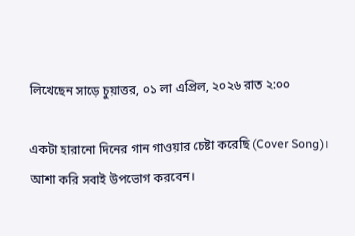লিখেছেন সাড়ে চুয়াত্তর, ০১ লা এপ্রিল, ২০২৬ রাত ২:০০

একটা হারানো দিনের গান গাওয়ার চেষ্টা করেছি (Cover Song)। আশা করি সবাই উপভোগ করবেন।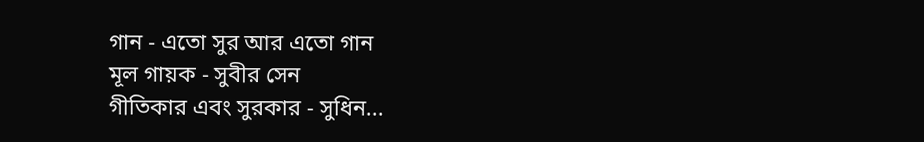গান - এতো সুর আর এতো গান
মূল গায়ক - সুবীর সেন
গীতিকার এবং সুরকার - সুধিন...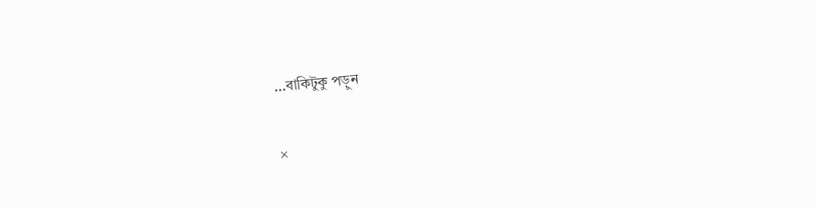...বাকিটুকু পড়ুন

×